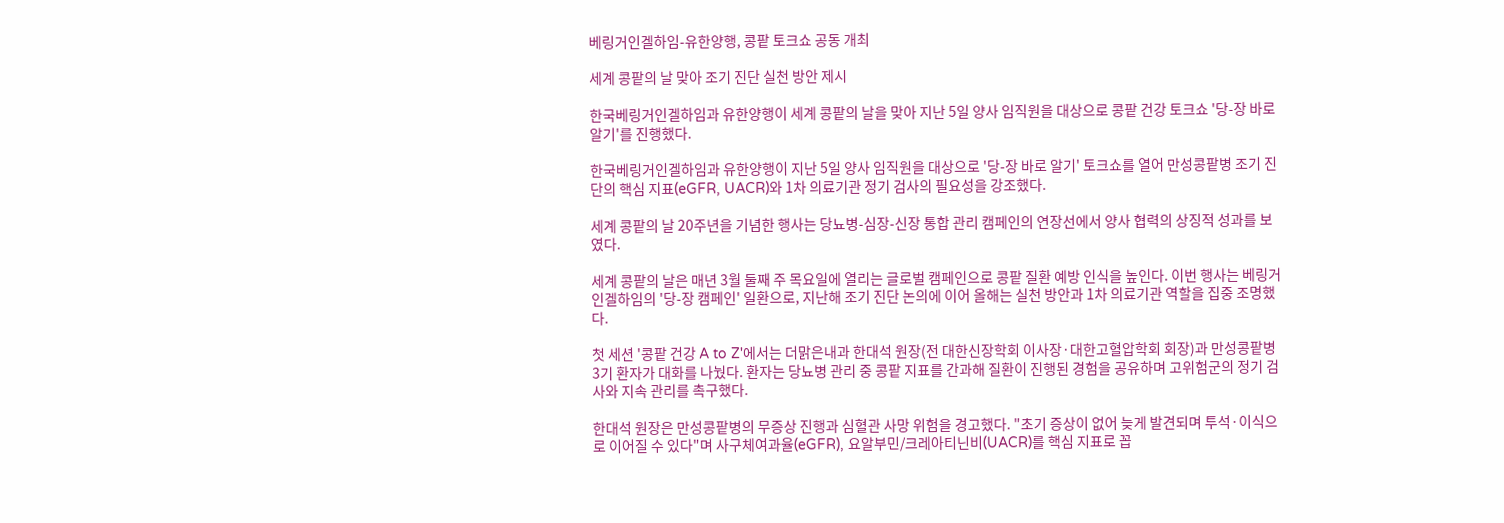베링거인겔하임-유한양행, 콩팥 토크쇼 공동 개최

세계 콩팥의 날 맞아 조기 진단 실천 방안 제시

한국베링거인겔하임과 유한양행이 세계 콩팥의 날을 맞아 지난 5일 양사 임직원을 대상으로 콩팥 건강 토크쇼 '당-장 바로 알기'를 진행했다.

한국베링거인겔하임과 유한양행이 지난 5일 양사 임직원을 대상으로 '당-장 바로 알기' 토크쇼를 열어 만성콩팥병 조기 진단의 핵심 지표(eGFR, UACR)와 1차 의료기관 정기 검사의 필요성을 강조했다.

세계 콩팥의 날 20주년을 기념한 행사는 당뇨병-심장-신장 통합 관리 캠페인의 연장선에서 양사 협력의 상징적 성과를 보였다.

세계 콩팥의 날은 매년 3월 둘째 주 목요일에 열리는 글로벌 캠페인으로 콩팥 질환 예방 인식을 높인다. 이번 행사는 베링거인겔하임의 '당-장 캠페인' 일환으로, 지난해 조기 진단 논의에 이어 올해는 실천 방안과 1차 의료기관 역할을 집중 조명했다.

첫 세션 '콩팥 건강 A to Z'에서는 더맑은내과 한대석 원장(전 대한신장학회 이사장·대한고혈압학회 회장)과 만성콩팥병 3기 환자가 대화를 나눴다. 환자는 당뇨병 관리 중 콩팥 지표를 간과해 질환이 진행된 경험을 공유하며 고위험군의 정기 검사와 지속 관리를 촉구했다.

한대석 원장은 만성콩팥병의 무증상 진행과 심혈관 사망 위험을 경고했다. "초기 증상이 없어 늦게 발견되며 투석·이식으로 이어질 수 있다"며 사구체여과율(eGFR), 요알부민/크레아티닌비(UACR)를 핵심 지표로 꼽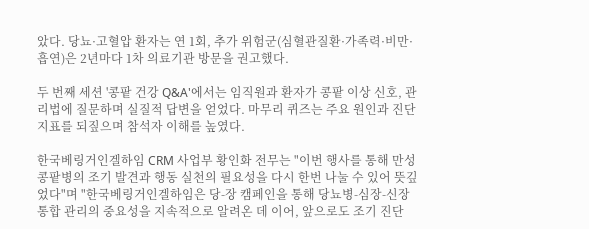았다. 당뇨·고혈압 환자는 연 1회, 추가 위험군(심혈관질환·가족력·비만·흡연)은 2년마다 1차 의료기관 방문을 권고했다.

두 번째 세션 '콩팥 건강 Q&A'에서는 임직원과 환자가 콩팥 이상 신호, 관리법에 질문하며 실질적 답변을 얻었다. 마무리 퀴즈는 주요 원인과 진단 지표를 되짚으며 참석자 이해를 높였다.

한국베링거인겔하임 CRM 사업부 황인화 전무는 "이번 행사를 통해 만성콩팥병의 조기 발견과 행동 실천의 필요성을 다시 한번 나눌 수 있어 뜻깊었다"며 "한국베링거인겔하임은 당-장 캠페인을 통해 당뇨병-심장-신장 통합 관리의 중요성을 지속적으로 알려온 데 이어, 앞으로도 조기 진단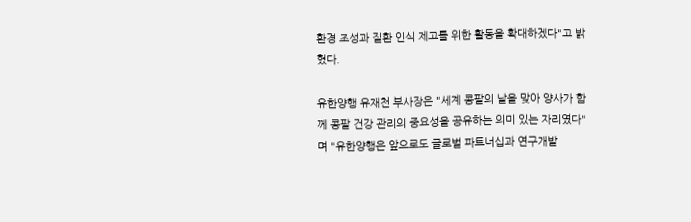환경 조성과 질환 인식 제고를 위한 활동을 확대하겠다"고 밝혔다.

유한양행 유재천 부사장은 "세계 콩팥의 날을 맞아 양사가 함께 콩팥 건강 관리의 중요성을 공유하는 의미 있는 자리였다"며 "유한양행은 앞으로도 글로벌 파트너십과 연구개발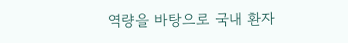역량을 바탕으로 국내 환자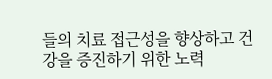들의 치료 접근성을 향상하고 건강을 증진하기 위한 노력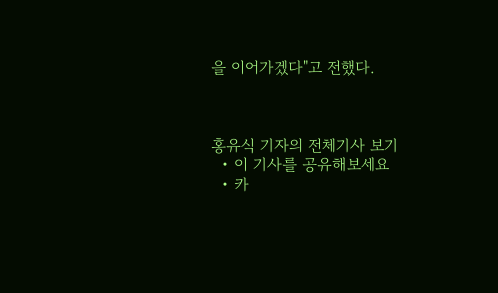을 이어가겠다"고 전했다.



홍유식 기자의 전체기사 보기
  • 이 기사를 공유해보세요
  • 카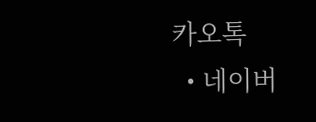카오톡
  • 네이버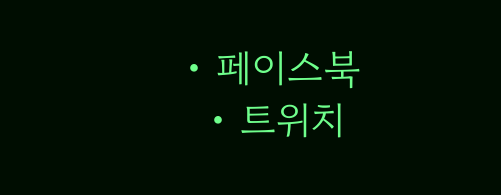• 페이스북
  • 트위치